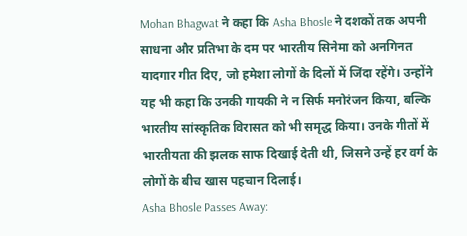Mohan Bhagwat ने कहा कि Asha Bhosle ने दशकों तक अपनी साधना और प्रतिभा के दम पर भारतीय सिनेमा को अनगिनत यादगार गीत दिए, जो हमेशा लोगों के दिलों में जिंदा रहेंगे। उन्होंने यह भी कहा कि उनकी गायकी ने न सिर्फ मनोरंजन किया, बल्कि भारतीय सांस्कृतिक विरासत को भी समृद्ध किया। उनके गीतों में भारतीयता की झलक साफ दिखाई देती थी, जिसने उन्हें हर वर्ग के लोगों के बीच खास पहचान दिलाई।
Asha Bhosle Passes Away: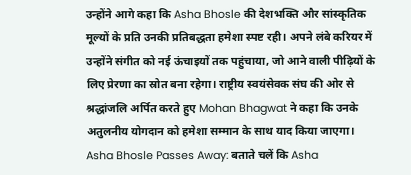उन्होंने आगे कहा कि Asha Bhosle की देशभक्ति और सांस्कृतिक मूल्यों के प्रति उनकी प्रतिबद्धता हमेशा स्पष्ट रही। अपने लंबे करियर में उन्होंने संगीत को नई ऊंचाइयों तक पहुंचाया, जो आने वाली पीढ़ियों के लिए प्रेरणा का स्रोत बना रहेगा। राष्ट्रीय स्वयंसेवक संघ की ओर से श्रद्धांजलि अर्पित करते हुए Mohan Bhagwat ने कहा कि उनके अतुलनीय योगदान को हमेशा सम्मान के साथ याद किया जाएगा।
Asha Bhosle Passes Away: बताते चलें कि Asha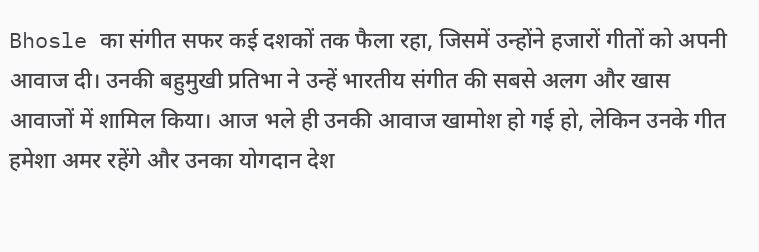Bhosle का संगीत सफर कई दशकों तक फैला रहा, जिसमें उन्होंने हजारों गीतों को अपनी आवाज दी। उनकी बहुमुखी प्रतिभा ने उन्हें भारतीय संगीत की सबसे अलग और खास आवाजों में शामिल किया। आज भले ही उनकी आवाज खामोश हो गई हो, लेकिन उनके गीत हमेशा अमर रहेंगे और उनका योगदान देश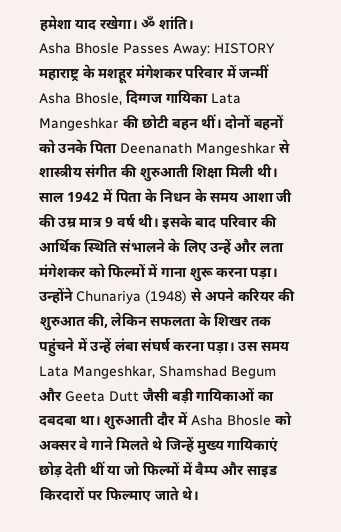हमेशा याद रखेगा। ॐ शांति।
Asha Bhosle Passes Away: HISTORY
महाराष्ट्र के मशहूर मंगेशकर परिवार में जन्मीं Asha Bhosle, दिग्गज गायिका Lata Mangeshkar की छोटी बहन थीं। दोनों बहनों को उनके पिता Deenanath Mangeshkar से शास्त्रीय संगीत की शुरुआती शिक्षा मिली थी। साल 1942 में पिता के निधन के समय आशा जी की उम्र मात्र 9 वर्ष थी। इसके बाद परिवार की आर्थिक स्थिति संभालने के लिए उन्हें और लता मंगेशकर को फिल्मों में गाना शुरू करना पड़ा।
उन्होंने Chunariya (1948) से अपने करियर की शुरुआत की, लेकिन सफलता के शिखर तक पहुंचने में उन्हें लंबा संघर्ष करना पड़ा। उस समय Lata Mangeshkar, Shamshad Begum और Geeta Dutt जैसी बड़ी गायिकाओं का दबदबा था। शुरुआती दौर में Asha Bhosle को अक्सर वे गाने मिलते थे जिन्हें मुख्य गायिकाएं छोड़ देती थीं या जो फिल्मों में वैम्प और साइड किरदारों पर फिल्माए जाते थे।